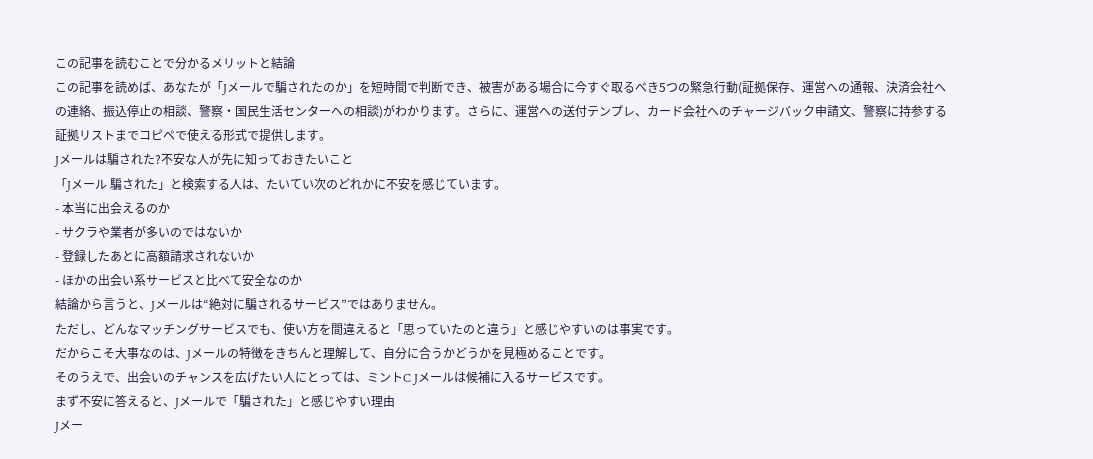この記事を読むことで分かるメリットと結論
この記事を読めば、あなたが「Jメールで騙されたのか」を短時間で判断でき、被害がある場合に今すぐ取るべき5つの緊急行動(証拠保存、運営への通報、決済会社への連絡、振込停止の相談、警察・国民生活センターへの相談)がわかります。さらに、運営への送付テンプレ、カード会社へのチャージバック申請文、警察に持参する証拠リストまでコピペで使える形式で提供します。
Jメールは騙された?不安な人が先に知っておきたいこと
「Jメール 騙された」と検索する人は、たいてい次のどれかに不安を感じています。
- 本当に出会えるのか
- サクラや業者が多いのではないか
- 登録したあとに高額請求されないか
- ほかの出会い系サービスと比べて安全なのか
結論から言うと、Jメールは“絶対に騙されるサービス”ではありません。
ただし、どんなマッチングサービスでも、使い方を間違えると「思っていたのと違う」と感じやすいのは事実です。
だからこそ大事なのは、Jメールの特徴をきちんと理解して、自分に合うかどうかを見極めることです。
そのうえで、出会いのチャンスを広げたい人にとっては、ミントC Jメールは候補に入るサービスです。
まず不安に答えると、Jメールで「騙された」と感じやすい理由
Jメー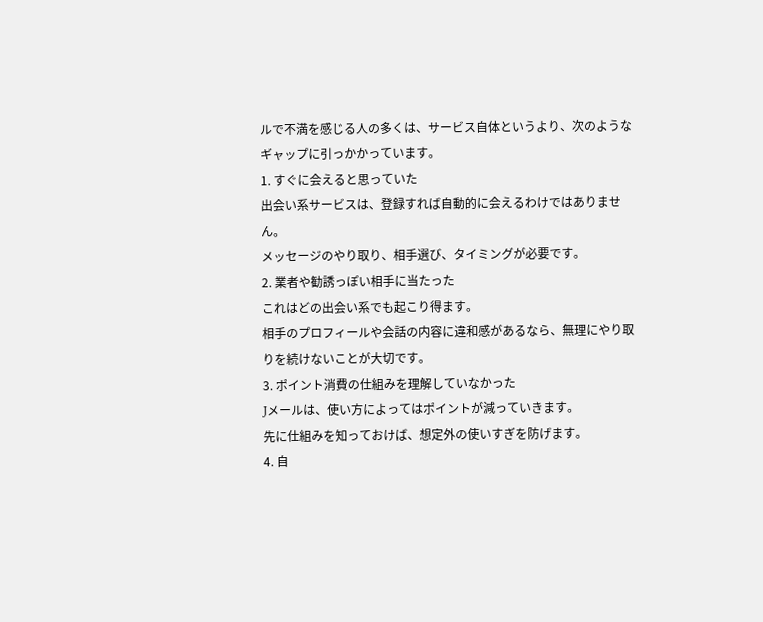ルで不満を感じる人の多くは、サービス自体というより、次のようなギャップに引っかかっています。
1. すぐに会えると思っていた
出会い系サービスは、登録すれば自動的に会えるわけではありません。
メッセージのやり取り、相手選び、タイミングが必要です。
2. 業者や勧誘っぽい相手に当たった
これはどの出会い系でも起こり得ます。
相手のプロフィールや会話の内容に違和感があるなら、無理にやり取りを続けないことが大切です。
3. ポイント消費の仕組みを理解していなかった
Jメールは、使い方によってはポイントが減っていきます。
先に仕組みを知っておけば、想定外の使いすぎを防げます。
4. 自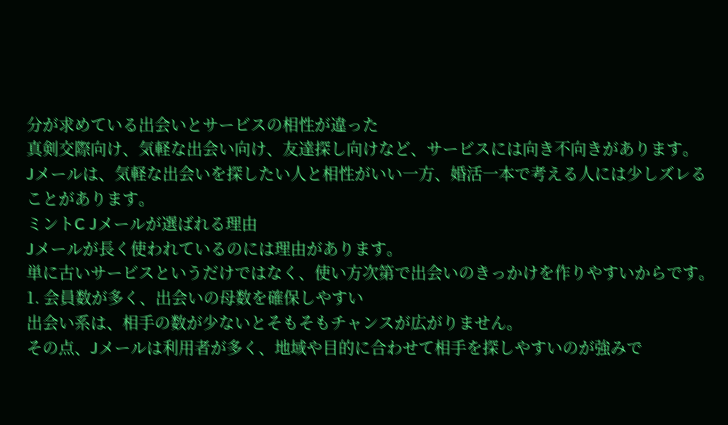分が求めている出会いとサービスの相性が違った
真剣交際向け、気軽な出会い向け、友達探し向けなど、サービスには向き不向きがあります。
Jメールは、気軽な出会いを探したい人と相性がいい一方、婚活一本で考える人には少しズレることがあります。
ミントC Jメールが選ばれる理由
Jメールが長く使われているのには理由があります。
単に古いサービスというだけではなく、使い方次第で出会いのきっかけを作りやすいからです。
1. 会員数が多く、出会いの母数を確保しやすい
出会い系は、相手の数が少ないとそもそもチャンスが広がりません。
その点、Jメールは利用者が多く、地域や目的に合わせて相手を探しやすいのが強みで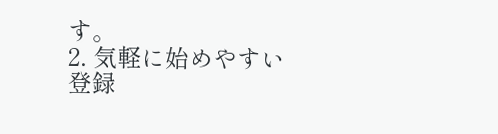す。
2. 気軽に始めやすい
登録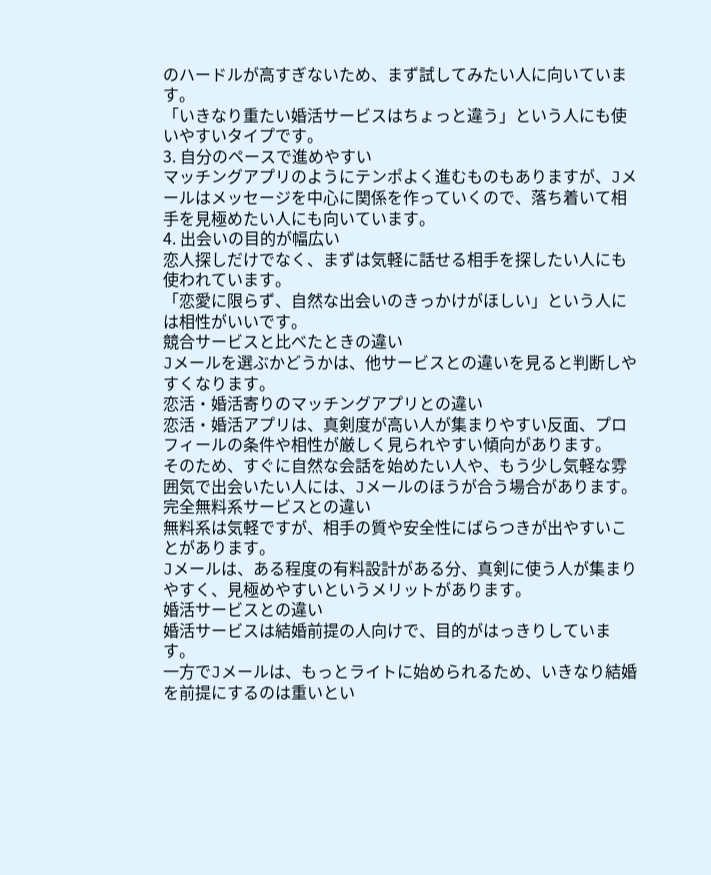のハードルが高すぎないため、まず試してみたい人に向いています。
「いきなり重たい婚活サービスはちょっと違う」という人にも使いやすいタイプです。
3. 自分のペースで進めやすい
マッチングアプリのようにテンポよく進むものもありますが、Jメールはメッセージを中心に関係を作っていくので、落ち着いて相手を見極めたい人にも向いています。
4. 出会いの目的が幅広い
恋人探しだけでなく、まずは気軽に話せる相手を探したい人にも使われています。
「恋愛に限らず、自然な出会いのきっかけがほしい」という人には相性がいいです。
競合サービスと比べたときの違い
Jメールを選ぶかどうかは、他サービスとの違いを見ると判断しやすくなります。
恋活・婚活寄りのマッチングアプリとの違い
恋活・婚活アプリは、真剣度が高い人が集まりやすい反面、プロフィールの条件や相性が厳しく見られやすい傾向があります。
そのため、すぐに自然な会話を始めたい人や、もう少し気軽な雰囲気で出会いたい人には、Jメールのほうが合う場合があります。
完全無料系サービスとの違い
無料系は気軽ですが、相手の質や安全性にばらつきが出やすいことがあります。
Jメールは、ある程度の有料設計がある分、真剣に使う人が集まりやすく、見極めやすいというメリットがあります。
婚活サービスとの違い
婚活サービスは結婚前提の人向けで、目的がはっきりしています。
一方でJメールは、もっとライトに始められるため、いきなり結婚を前提にするのは重いとい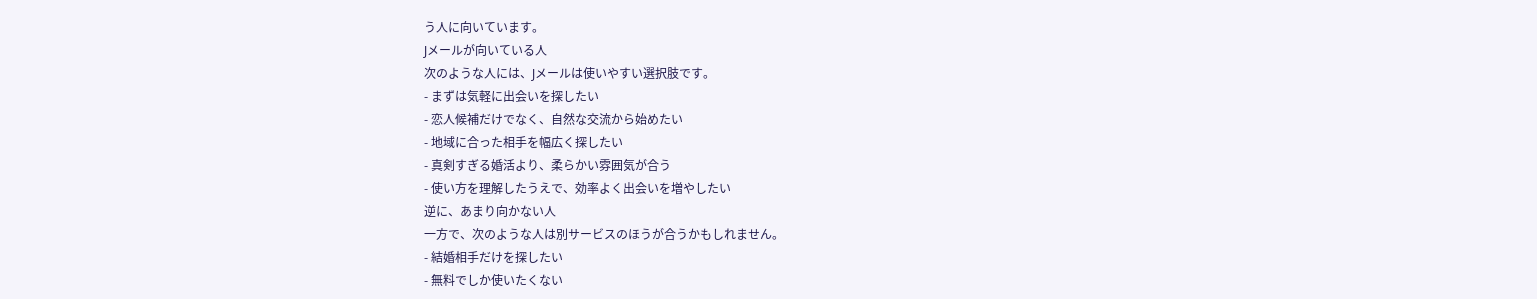う人に向いています。
Jメールが向いている人
次のような人には、Jメールは使いやすい選択肢です。
- まずは気軽に出会いを探したい
- 恋人候補だけでなく、自然な交流から始めたい
- 地域に合った相手を幅広く探したい
- 真剣すぎる婚活より、柔らかい雰囲気が合う
- 使い方を理解したうえで、効率よく出会いを増やしたい
逆に、あまり向かない人
一方で、次のような人は別サービスのほうが合うかもしれません。
- 結婚相手だけを探したい
- 無料でしか使いたくない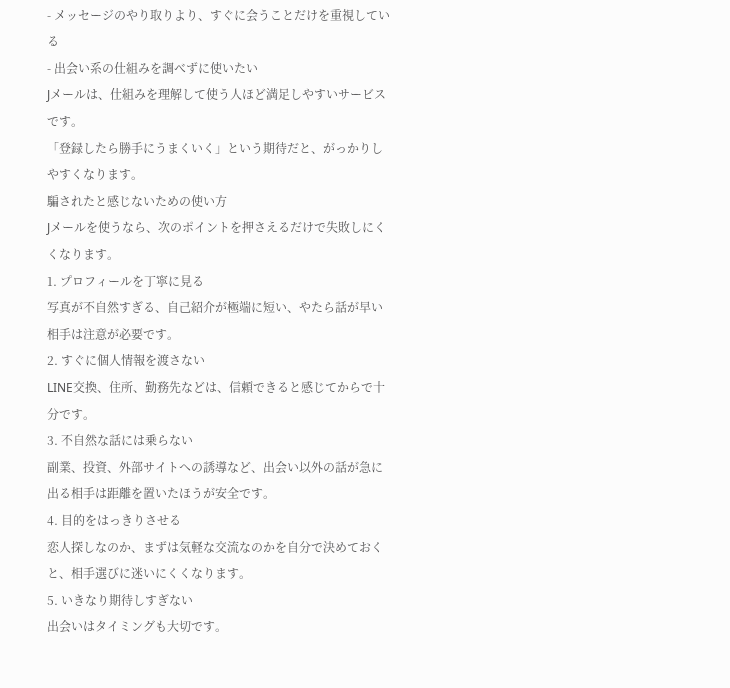- メッセージのやり取りより、すぐに会うことだけを重視している
- 出会い系の仕組みを調べずに使いたい
Jメールは、仕組みを理解して使う人ほど満足しやすいサービスです。
「登録したら勝手にうまくいく」という期待だと、がっかりしやすくなります。
騙されたと感じないための使い方
Jメールを使うなら、次のポイントを押さえるだけで失敗しにくくなります。
1. プロフィールを丁寧に見る
写真が不自然すぎる、自己紹介が極端に短い、やたら話が早い相手は注意が必要です。
2. すぐに個人情報を渡さない
LINE交換、住所、勤務先などは、信頼できると感じてからで十分です。
3. 不自然な話には乗らない
副業、投資、外部サイトへの誘導など、出会い以外の話が急に出る相手は距離を置いたほうが安全です。
4. 目的をはっきりさせる
恋人探しなのか、まずは気軽な交流なのかを自分で決めておくと、相手選びに迷いにくくなります。
5. いきなり期待しすぎない
出会いはタイミングも大切です。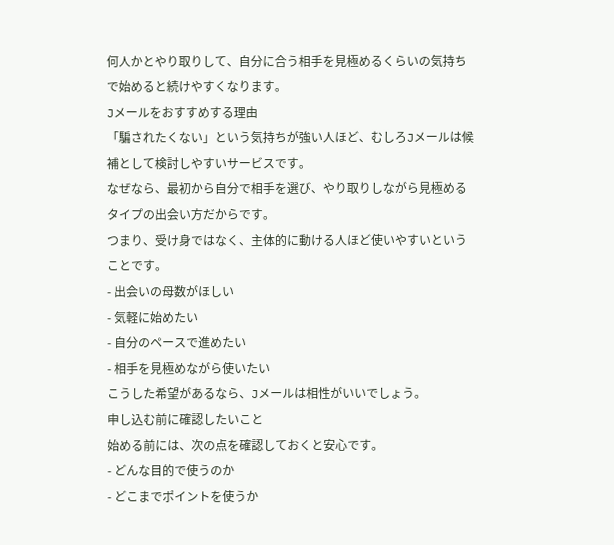何人かとやり取りして、自分に合う相手を見極めるくらいの気持ちで始めると続けやすくなります。
Jメールをおすすめする理由
「騙されたくない」という気持ちが強い人ほど、むしろJメールは候補として検討しやすいサービスです。
なぜなら、最初から自分で相手を選び、やり取りしながら見極めるタイプの出会い方だからです。
つまり、受け身ではなく、主体的に動ける人ほど使いやすいということです。
- 出会いの母数がほしい
- 気軽に始めたい
- 自分のペースで進めたい
- 相手を見極めながら使いたい
こうした希望があるなら、Jメールは相性がいいでしょう。
申し込む前に確認したいこと
始める前には、次の点を確認しておくと安心です。
- どんな目的で使うのか
- どこまでポイントを使うか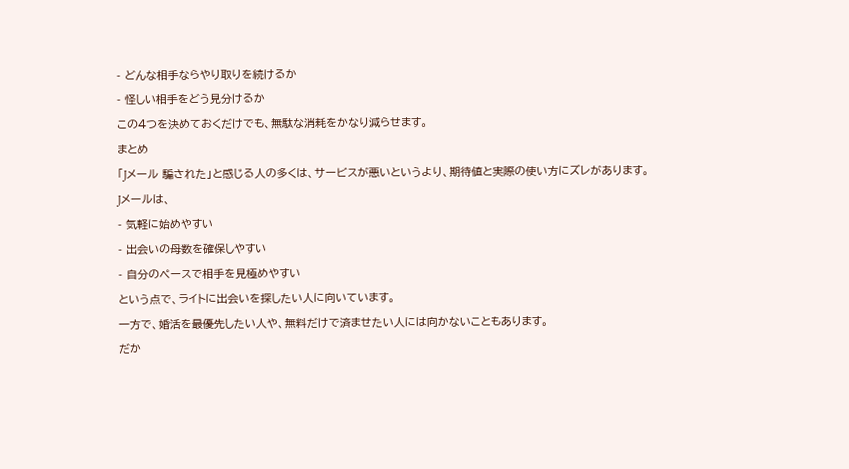- どんな相手ならやり取りを続けるか
- 怪しい相手をどう見分けるか
この4つを決めておくだけでも、無駄な消耗をかなり減らせます。
まとめ
「Jメール 騙された」と感じる人の多くは、サービスが悪いというより、期待値と実際の使い方にズレがあります。
Jメールは、
- 気軽に始めやすい
- 出会いの母数を確保しやすい
- 自分のペースで相手を見極めやすい
という点で、ライトに出会いを探したい人に向いています。
一方で、婚活を最優先したい人や、無料だけで済ませたい人には向かないこともあります。
だか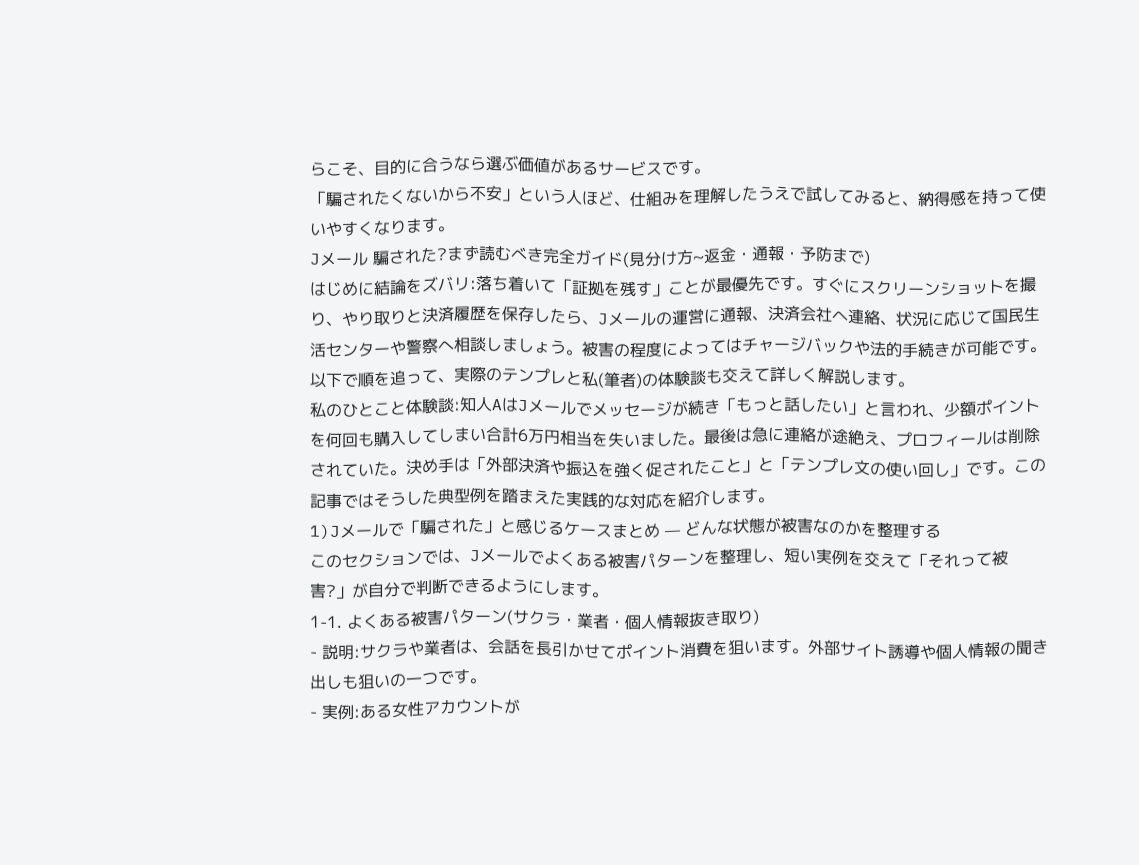らこそ、目的に合うなら選ぶ価値があるサービスです。
「騙されたくないから不安」という人ほど、仕組みを理解したうえで試してみると、納得感を持って使いやすくなります。
Jメール 騙された?まず読むべき完全ガイド(見分け方~返金・通報・予防まで)
はじめに結論をズバリ:落ち着いて「証拠を残す」ことが最優先です。すぐにスクリーンショットを撮り、やり取りと決済履歴を保存したら、Jメールの運営に通報、決済会社へ連絡、状況に応じて国民生活センターや警察へ相談しましょう。被害の程度によってはチャージバックや法的手続きが可能です。以下で順を追って、実際のテンプレと私(筆者)の体験談も交えて詳しく解説します。
私のひとこと体験談:知人AはJメールでメッセージが続き「もっと話したい」と言われ、少額ポイントを何回も購入してしまい合計6万円相当を失いました。最後は急に連絡が途絶え、プロフィールは削除されていた。決め手は「外部決済や振込を強く促されたこと」と「テンプレ文の使い回し」です。この記事ではそうした典型例を踏まえた実践的な対応を紹介します。
1)Jメールで「騙された」と感じるケースまとめ — どんな状態が被害なのかを整理する
このセクションでは、Jメールでよくある被害パターンを整理し、短い実例を交えて「それって被害?」が自分で判断できるようにします。
1-1. よくある被害パターン(サクラ・業者・個人情報抜き取り)
- 説明:サクラや業者は、会話を長引かせてポイント消費を狙います。外部サイト誘導や個人情報の聞き出しも狙いの一つです。
- 実例:ある女性アカウントが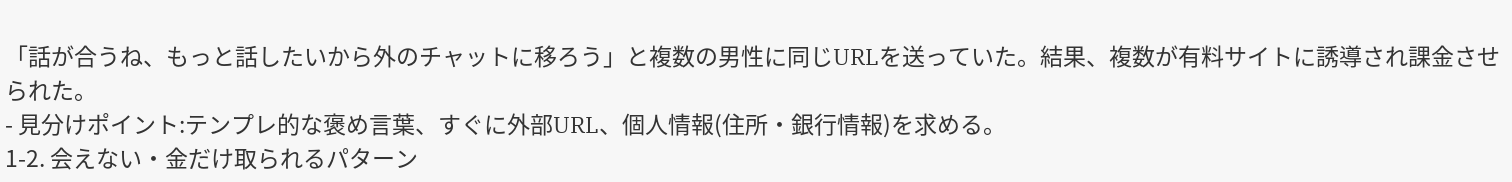「話が合うね、もっと話したいから外のチャットに移ろう」と複数の男性に同じURLを送っていた。結果、複数が有料サイトに誘導され課金させられた。
- 見分けポイント:テンプレ的な褒め言葉、すぐに外部URL、個人情報(住所・銀行情報)を求める。
1-2. 会えない・金だけ取られるパターン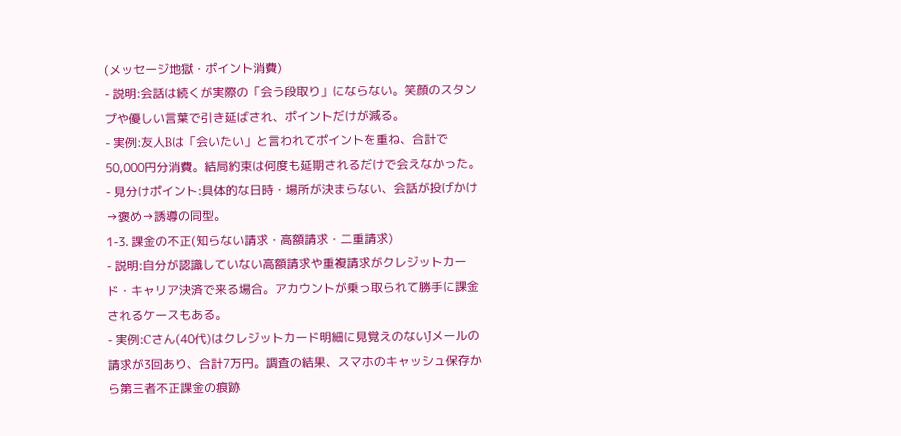(メッセージ地獄・ポイント消費)
- 説明:会話は続くが実際の「会う段取り」にならない。笑顔のスタンプや優しい言葉で引き延ばされ、ポイントだけが減る。
- 実例:友人Bは「会いたい」と言われてポイントを重ね、合計で50,000円分消費。結局約束は何度も延期されるだけで会えなかった。
- 見分けポイント:具体的な日時・場所が決まらない、会話が投げかけ→褒め→誘導の同型。
1-3. 課金の不正(知らない請求・高額請求・二重請求)
- 説明:自分が認識していない高額請求や重複請求がクレジットカード・キャリア決済で来る場合。アカウントが乗っ取られて勝手に課金されるケースもある。
- 実例:Cさん(40代)はクレジットカード明細に見覚えのないJメールの請求が3回あり、合計7万円。調査の結果、スマホのキャッシュ保存から第三者不正課金の痕跡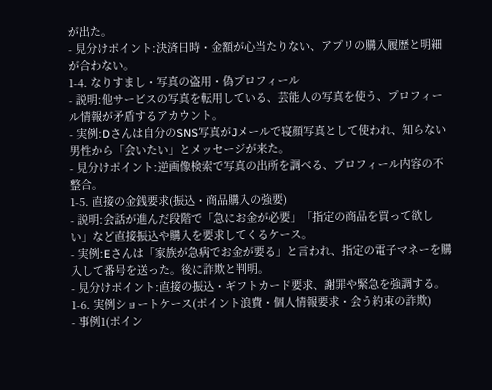が出た。
- 見分けポイント:決済日時・金額が心当たりない、アプリの購入履歴と明細が合わない。
1-4. なりすまし・写真の盗用・偽プロフィール
- 説明:他サービスの写真を転用している、芸能人の写真を使う、プロフィール情報が矛盾するアカウント。
- 実例:Dさんは自分のSNS写真がJメールで寝顔写真として使われ、知らない男性から「会いたい」とメッセージが来た。
- 見分けポイント:逆画像検索で写真の出所を調べる、プロフィール内容の不整合。
1-5. 直接の金銭要求(振込・商品購入の強要)
- 説明:会話が進んだ段階で「急にお金が必要」「指定の商品を買って欲しい」など直接振込や購入を要求してくるケース。
- 実例:Eさんは「家族が急病でお金が要る」と言われ、指定の電子マネーを購入して番号を送った。後に詐欺と判明。
- 見分けポイント:直接の振込・ギフトカード要求、謝罪や緊急を強調する。
1-6. 実例ショートケース(ポイント浪費・個人情報要求・会う約束の詐欺)
- 事例1(ポイン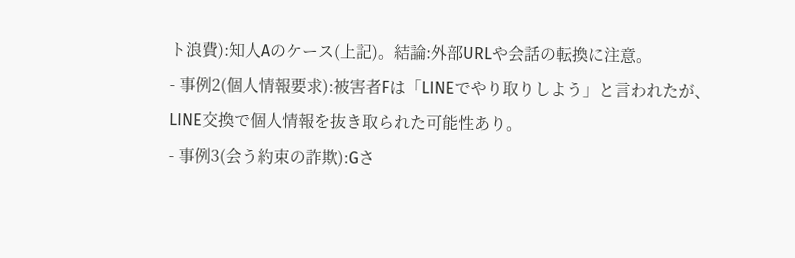ト浪費):知人Aのケース(上記)。結論:外部URLや会話の転換に注意。
- 事例2(個人情報要求):被害者Fは「LINEでやり取りしよう」と言われたが、LINE交換で個人情報を抜き取られた可能性あり。
- 事例3(会う約束の詐欺):Gさ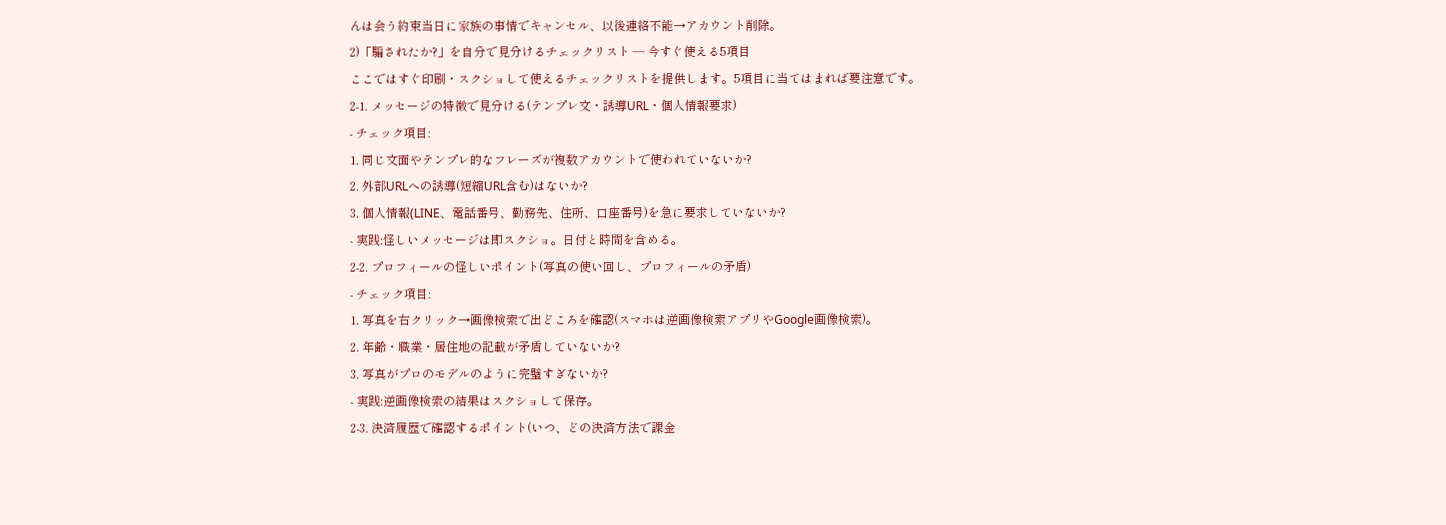んは会う約束当日に家族の事情でキャンセル、以後連絡不能→アカウント削除。
2)「騙されたか?」を自分で見分けるチェックリスト — 今すぐ使える5項目
ここではすぐ印刷・スクショして使えるチェックリストを提供します。5項目に当てはまれば要注意です。
2-1. メッセージの特徴で見分ける(テンプレ文・誘導URL・個人情報要求)
- チェック項目:
1. 同じ文面やテンプレ的なフレーズが複数アカウントで使われていないか?
2. 外部URLへの誘導(短縮URL含む)はないか?
3. 個人情報(LINE、電話番号、勤務先、住所、口座番号)を急に要求していないか?
- 実践:怪しいメッセージは即スクショ。日付と時間を含める。
2-2. プロフィールの怪しいポイント(写真の使い回し、プロフィールの矛盾)
- チェック項目:
1. 写真を右クリック→画像検索で出どころを確認(スマホは逆画像検索アプリやGoogle画像検索)。
2. 年齢・職業・居住地の記載が矛盾していないか?
3. 写真がプロのモデルのように完璧すぎないか?
- 実践:逆画像検索の結果はスクショして保存。
2-3. 決済履歴で確認するポイント(いつ、どの決済方法で課金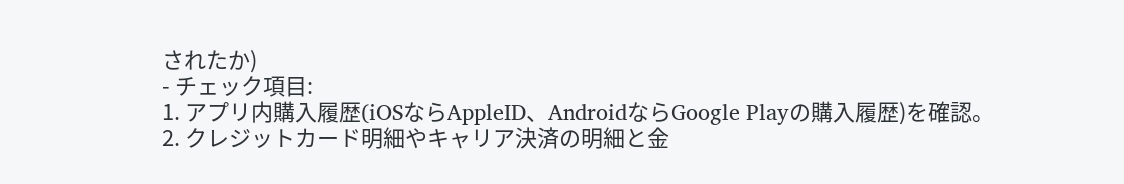されたか)
- チェック項目:
1. アプリ内購入履歴(iOSならAppleID、AndroidならGoogle Playの購入履歴)を確認。
2. クレジットカード明細やキャリア決済の明細と金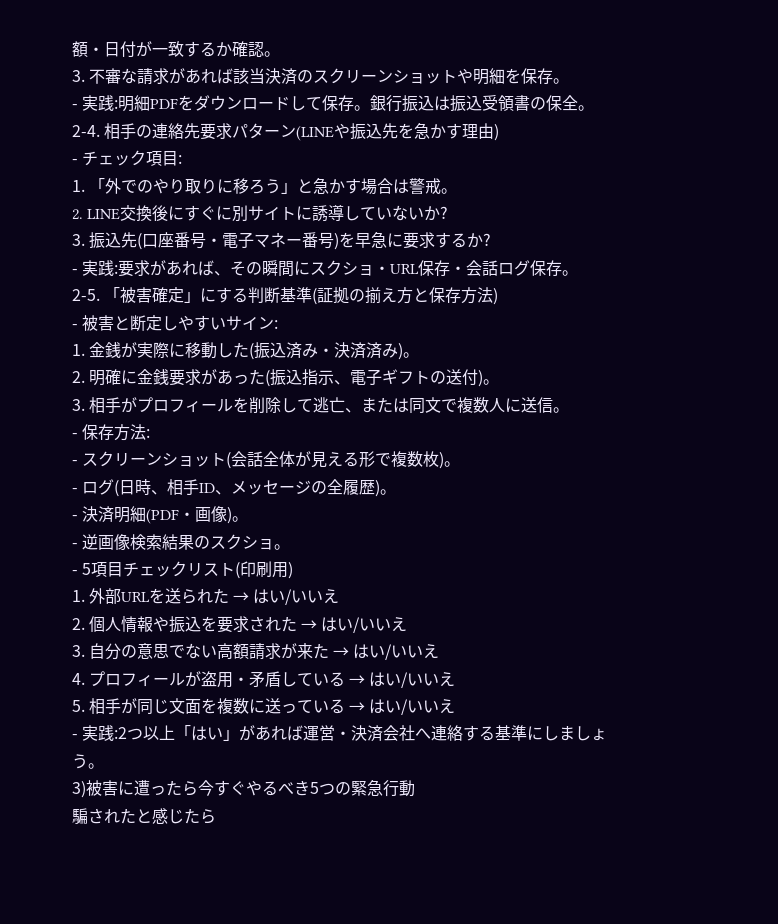額・日付が一致するか確認。
3. 不審な請求があれば該当決済のスクリーンショットや明細を保存。
- 実践:明細PDFをダウンロードして保存。銀行振込は振込受領書の保全。
2-4. 相手の連絡先要求パターン(LINEや振込先を急かす理由)
- チェック項目:
1. 「外でのやり取りに移ろう」と急かす場合は警戒。
2. LINE交換後にすぐに別サイトに誘導していないか?
3. 振込先(口座番号・電子マネー番号)を早急に要求するか?
- 実践:要求があれば、その瞬間にスクショ・URL保存・会話ログ保存。
2-5. 「被害確定」にする判断基準(証拠の揃え方と保存方法)
- 被害と断定しやすいサイン:
1. 金銭が実際に移動した(振込済み・決済済み)。
2. 明確に金銭要求があった(振込指示、電子ギフトの送付)。
3. 相手がプロフィールを削除して逃亡、または同文で複数人に送信。
- 保存方法:
- スクリーンショット(会話全体が見える形で複数枚)。
- ログ(日時、相手ID、メッセージの全履歴)。
- 決済明細(PDF・画像)。
- 逆画像検索結果のスクショ。
- 5項目チェックリスト(印刷用)
1. 外部URLを送られた → はい/いいえ
2. 個人情報や振込を要求された → はい/いいえ
3. 自分の意思でない高額請求が来た → はい/いいえ
4. プロフィールが盗用・矛盾している → はい/いいえ
5. 相手が同じ文面を複数に送っている → はい/いいえ
- 実践:2つ以上「はい」があれば運営・決済会社へ連絡する基準にしましょう。
3)被害に遭ったら今すぐやるべき5つの緊急行動
騙されたと感じたら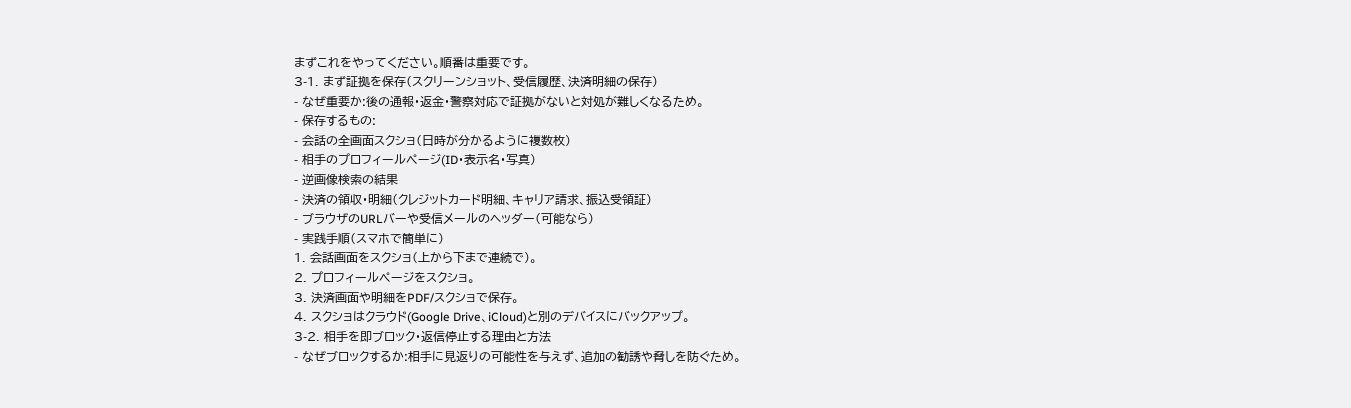まずこれをやってください。順番は重要です。
3-1. まず証拠を保存(スクリーンショット、受信履歴、決済明細の保存)
- なぜ重要か:後の通報・返金・警察対応で証拠がないと対処が難しくなるため。
- 保存するもの:
- 会話の全画面スクショ(日時が分かるように複数枚)
- 相手のプロフィールページ(ID・表示名・写真)
- 逆画像検索の結果
- 決済の領収・明細(クレジットカード明細、キャリア請求、振込受領証)
- ブラウザのURLバーや受信メールのヘッダー(可能なら)
- 実践手順(スマホで簡単に)
1. 会話画面をスクショ(上から下まで連続で)。
2. プロフィールページをスクショ。
3. 決済画面や明細をPDF/スクショで保存。
4. スクショはクラウド(Google Drive、iCloud)と別のデバイスにバックアップ。
3-2. 相手を即ブロック・返信停止する理由と方法
- なぜブロックするか:相手に見返りの可能性を与えず、追加の勧誘や脅しを防ぐため。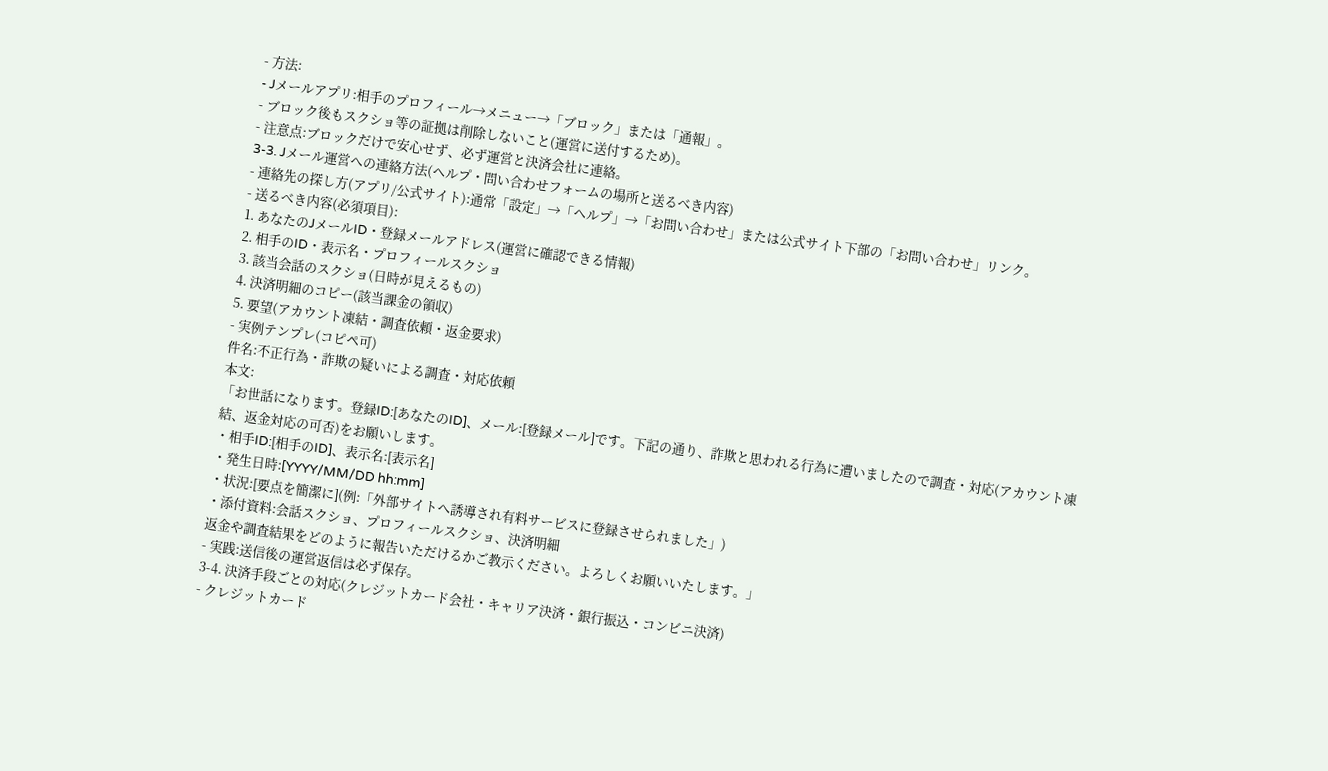- 方法:
- Jメールアプリ:相手のプロフィール→メニュー→「ブロック」または「通報」。
- ブロック後もスクショ等の証拠は削除しないこと(運営に送付するため)。
- 注意点:ブロックだけで安心せず、必ず運営と決済会社に連絡。
3-3. Jメール運営への連絡方法(ヘルプ・問い合わせフォームの場所と送るべき内容)
- 連絡先の探し方(アプリ/公式サイト):通常「設定」→「ヘルプ」→「お問い合わせ」または公式サイト下部の「お問い合わせ」リンク。
- 送るべき内容(必須項目):
1. あなたのJメールID・登録メールアドレス(運営に確認できる情報)
2. 相手のID・表示名・プロフィールスクショ
3. 該当会話のスクショ(日時が見えるもの)
4. 決済明細のコピー(該当課金の領収)
5. 要望(アカウント凍結・調査依頼・返金要求)
- 実例テンプレ(コピペ可)
件名:不正行為・詐欺の疑いによる調査・対応依頼
本文:
「お世話になります。登録ID:[あなたのID]、メール:[登録メール]です。下記の通り、詐欺と思われる行為に遭いましたので調査・対応(アカウント凍結、返金対応の可否)をお願いします。
・相手ID:[相手のID]、表示名:[表示名]
・発生日時:[YYYY/MM/DD hh:mm]
・状況:[要点を簡潔に](例:「外部サイトへ誘導され有料サービスに登録させられました」)
・添付資料:会話スクショ、プロフィールスクショ、決済明細
返金や調査結果をどのように報告いただけるかご教示ください。よろしくお願いいたします。」
- 実践:送信後の運営返信は必ず保存。
3-4. 決済手段ごとの対応(クレジットカード会社・キャリア決済・銀行振込・コンビニ決済)
- クレジットカード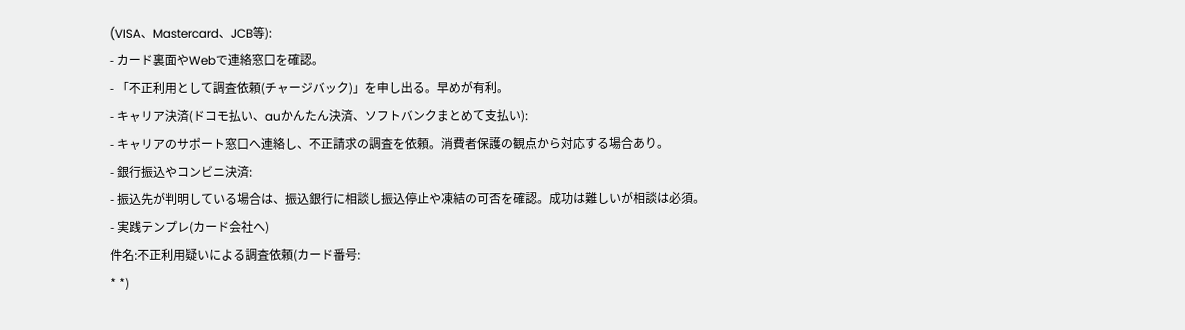(VISA、Mastercard、JCB等):
- カード裏面やWebで連絡窓口を確認。
- 「不正利用として調査依頼(チャージバック)」を申し出る。早めが有利。
- キャリア決済(ドコモ払い、auかんたん決済、ソフトバンクまとめて支払い):
- キャリアのサポート窓口へ連絡し、不正請求の調査を依頼。消費者保護の観点から対応する場合あり。
- 銀行振込やコンビニ決済:
- 振込先が判明している場合は、振込銀行に相談し振込停止や凍結の可否を確認。成功は難しいが相談は必須。
- 実践テンプレ(カード会社へ)
件名:不正利用疑いによる調査依頼(カード番号:
* *)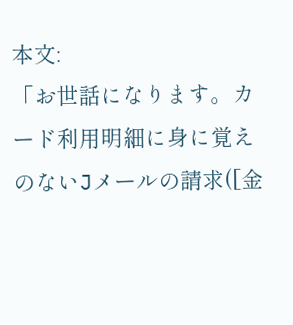本文:
「お世話になります。カード利用明細に身に覚えのないJメールの請求([金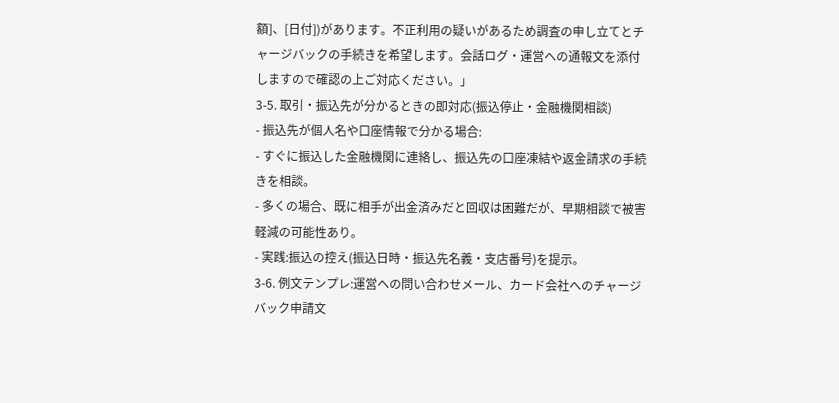額]、[日付])があります。不正利用の疑いがあるため調査の申し立てとチャージバックの手続きを希望します。会話ログ・運営への通報文を添付しますので確認の上ご対応ください。」
3-5. 取引・振込先が分かるときの即対応(振込停止・金融機関相談)
- 振込先が個人名や口座情報で分かる場合:
- すぐに振込した金融機関に連絡し、振込先の口座凍結や返金請求の手続きを相談。
- 多くの場合、既に相手が出金済みだと回収は困難だが、早期相談で被害軽減の可能性あり。
- 実践:振込の控え(振込日時・振込先名義・支店番号)を提示。
3-6. 例文テンプレ:運営への問い合わせメール、カード会社へのチャージバック申請文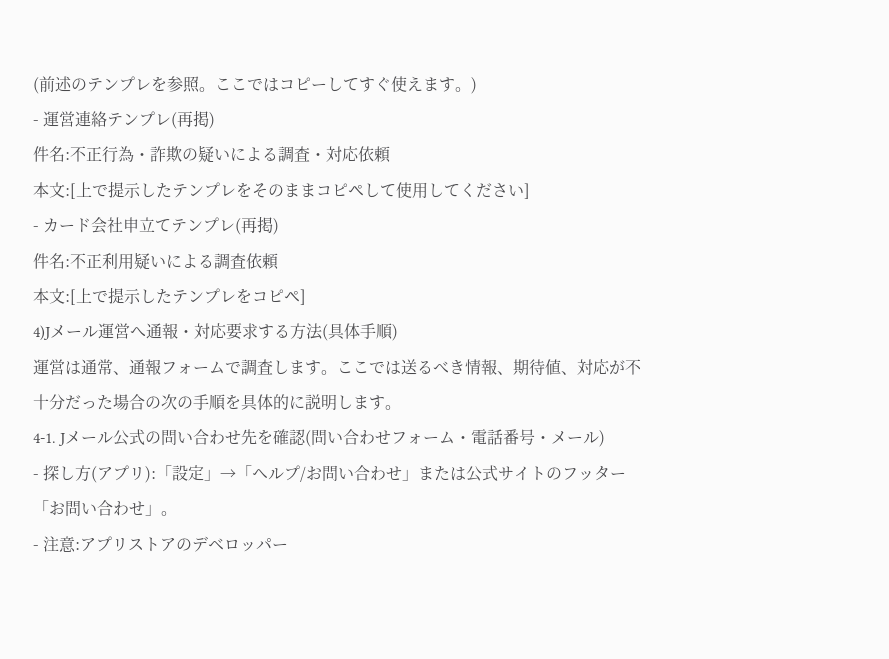(前述のテンプレを参照。ここではコピーしてすぐ使えます。)
- 運営連絡テンプレ(再掲)
件名:不正行為・詐欺の疑いによる調査・対応依頼
本文:[上で提示したテンプレをそのままコピペして使用してください]
- カード会社申立てテンプレ(再掲)
件名:不正利用疑いによる調査依頼
本文:[上で提示したテンプレをコピペ]
4)Jメール運営へ通報・対応要求する方法(具体手順)
運営は通常、通報フォームで調査します。ここでは送るべき情報、期待値、対応が不十分だった場合の次の手順を具体的に説明します。
4-1. Jメール公式の問い合わせ先を確認(問い合わせフォーム・電話番号・メール)
- 探し方(アプリ):「設定」→「ヘルプ/お問い合わせ」または公式サイトのフッター「お問い合わせ」。
- 注意:アプリストアのデベロッパー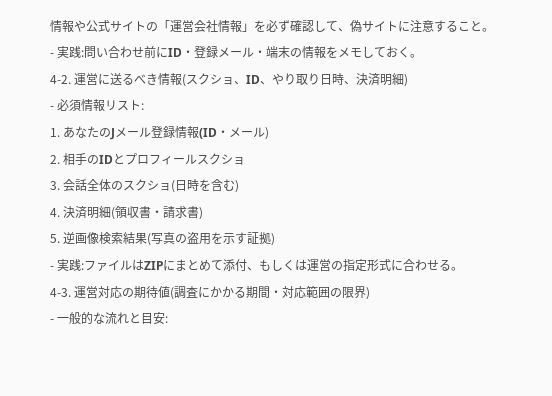情報や公式サイトの「運営会社情報」を必ず確認して、偽サイトに注意すること。
- 実践:問い合わせ前にID・登録メール・端末の情報をメモしておく。
4-2. 運営に送るべき情報(スクショ、ID、やり取り日時、決済明細)
- 必須情報リスト:
1. あなたのJメール登録情報(ID・メール)
2. 相手のIDとプロフィールスクショ
3. 会話全体のスクショ(日時を含む)
4. 決済明細(領収書・請求書)
5. 逆画像検索結果(写真の盗用を示す証拠)
- 実践:ファイルはZIPにまとめて添付、もしくは運営の指定形式に合わせる。
4-3. 運営対応の期待値(調査にかかる期間・対応範囲の限界)
- 一般的な流れと目安: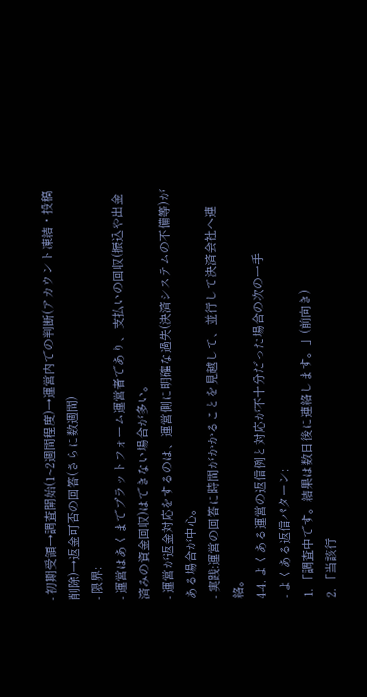- 初期受領→調査開始(1~2週間程度)→運営内での判断(アカウント凍結・投稿削除)→返金可否の回答(さらに数週間)
- 限界:
- 運営はあくまでプラットフォーム運営者であり、支払いの回収(振込や出金済みの資金回収)はできない場合が多い。
- 運営が返金対応をするのは、運営側に明確な過失(決済システムの不備等)がある場合が中心。
- 実践:運営の回答に時間がかかることを見越して、並行して決済会社へ連絡。
4-4. よくある運営の返信例と対応が不十分だった場合の次の一手
- よくある返信パターン:
1. 「調査中です。結果は数日後に連絡します。」(前向き)
2. 「当該行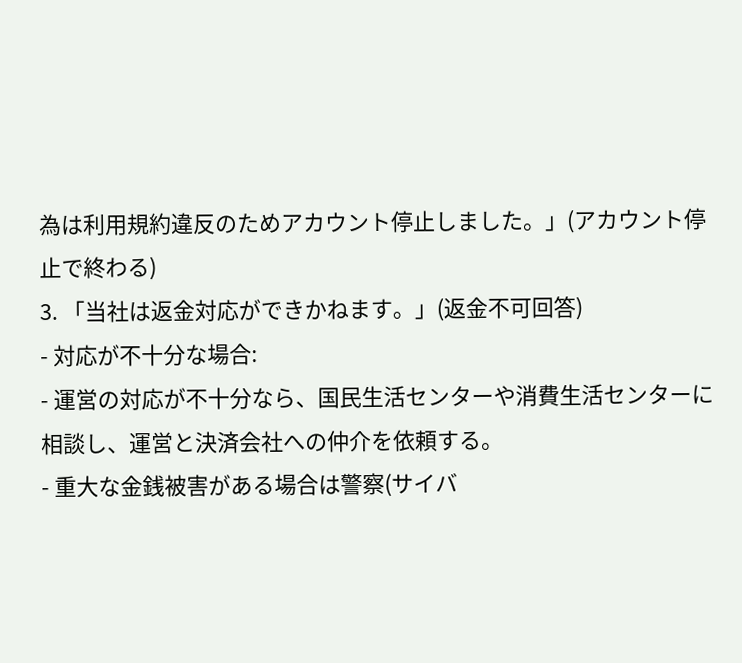為は利用規約違反のためアカウント停止しました。」(アカウント停止で終わる)
3. 「当社は返金対応ができかねます。」(返金不可回答)
- 対応が不十分な場合:
- 運営の対応が不十分なら、国民生活センターや消費生活センターに相談し、運営と決済会社への仲介を依頼する。
- 重大な金銭被害がある場合は警察(サイバ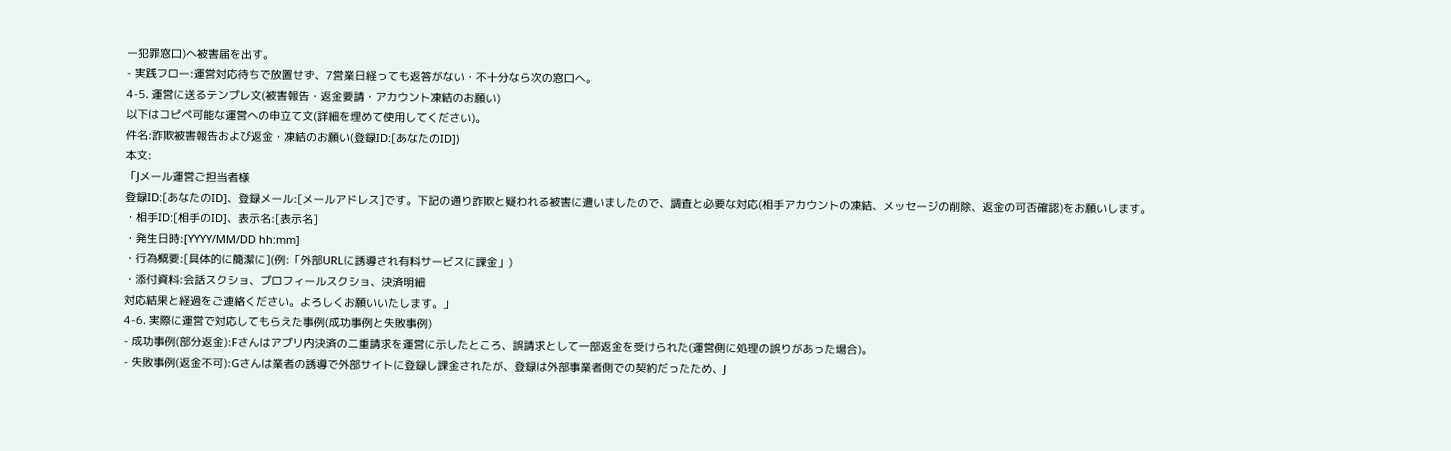ー犯罪窓口)へ被害届を出す。
- 実践フロー:運営対応待ちで放置せず、7営業日経っても返答がない・不十分なら次の窓口へ。
4-5. 運営に送るテンプレ文(被害報告・返金要請・アカウント凍結のお願い)
以下はコピペ可能な運営への申立て文(詳細を埋めて使用してください)。
件名:詐欺被害報告および返金・凍結のお願い(登録ID:[あなたのID])
本文:
「Jメール運営ご担当者様
登録ID:[あなたのID]、登録メール:[メールアドレス]です。下記の通り詐欺と疑われる被害に遭いましたので、調査と必要な対応(相手アカウントの凍結、メッセージの削除、返金の可否確認)をお願いします。
・相手ID:[相手のID]、表示名:[表示名]
・発生日時:[YYYY/MM/DD hh:mm]
・行為概要:[具体的に簡潔に](例:「外部URLに誘導され有料サービスに課金」)
・添付資料:会話スクショ、プロフィールスクショ、決済明細
対応結果と経過をご連絡ください。よろしくお願いいたします。」
4-6. 実際に運営で対応してもらえた事例(成功事例と失敗事例)
- 成功事例(部分返金):Fさんはアプリ内決済の二重請求を運営に示したところ、誤請求として一部返金を受けられた(運営側に処理の誤りがあった場合)。
- 失敗事例(返金不可):Gさんは業者の誘導で外部サイトに登録し課金されたが、登録は外部事業者側での契約だったため、J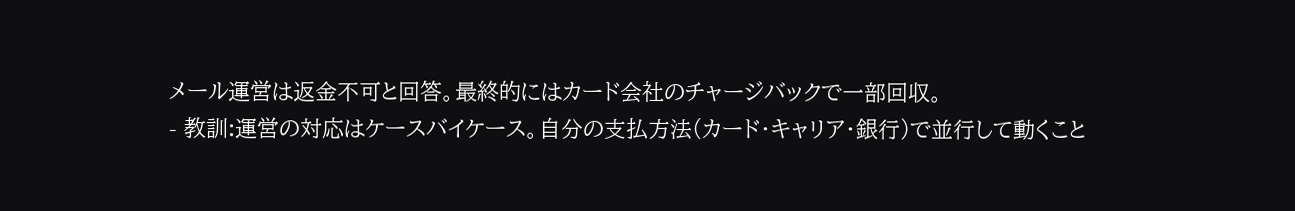メール運営は返金不可と回答。最終的にはカード会社のチャージバックで一部回収。
- 教訓:運営の対応はケースバイケース。自分の支払方法(カード・キャリア・銀行)で並行して動くこと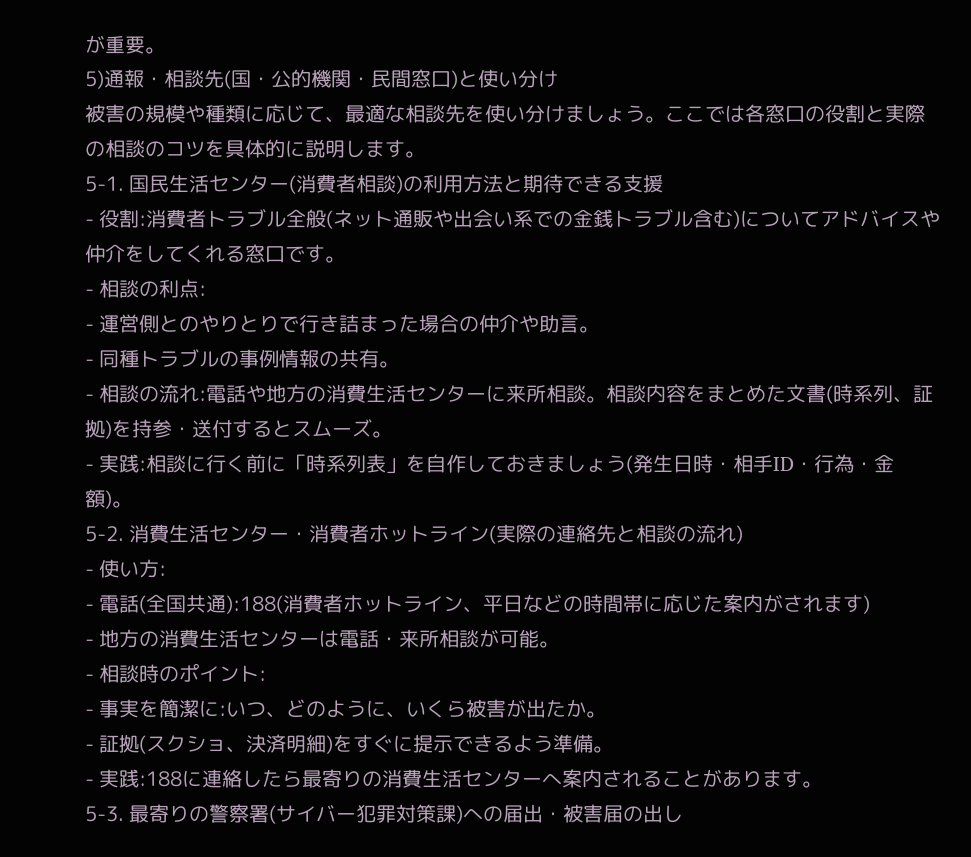が重要。
5)通報・相談先(国・公的機関・民間窓口)と使い分け
被害の規模や種類に応じて、最適な相談先を使い分けましょう。ここでは各窓口の役割と実際の相談のコツを具体的に説明します。
5-1. 国民生活センター(消費者相談)の利用方法と期待できる支援
- 役割:消費者トラブル全般(ネット通販や出会い系での金銭トラブル含む)についてアドバイスや仲介をしてくれる窓口です。
- 相談の利点:
- 運営側とのやりとりで行き詰まった場合の仲介や助言。
- 同種トラブルの事例情報の共有。
- 相談の流れ:電話や地方の消費生活センターに来所相談。相談内容をまとめた文書(時系列、証拠)を持参・送付するとスムーズ。
- 実践:相談に行く前に「時系列表」を自作しておきましょう(発生日時・相手ID・行為・金額)。
5-2. 消費生活センター・消費者ホットライン(実際の連絡先と相談の流れ)
- 使い方:
- 電話(全国共通):188(消費者ホットライン、平日などの時間帯に応じた案内がされます)
- 地方の消費生活センターは電話・来所相談が可能。
- 相談時のポイント:
- 事実を簡潔に:いつ、どのように、いくら被害が出たか。
- 証拠(スクショ、決済明細)をすぐに提示できるよう準備。
- 実践:188に連絡したら最寄りの消費生活センターへ案内されることがあります。
5-3. 最寄りの警察署(サイバー犯罪対策課)への届出・被害届の出し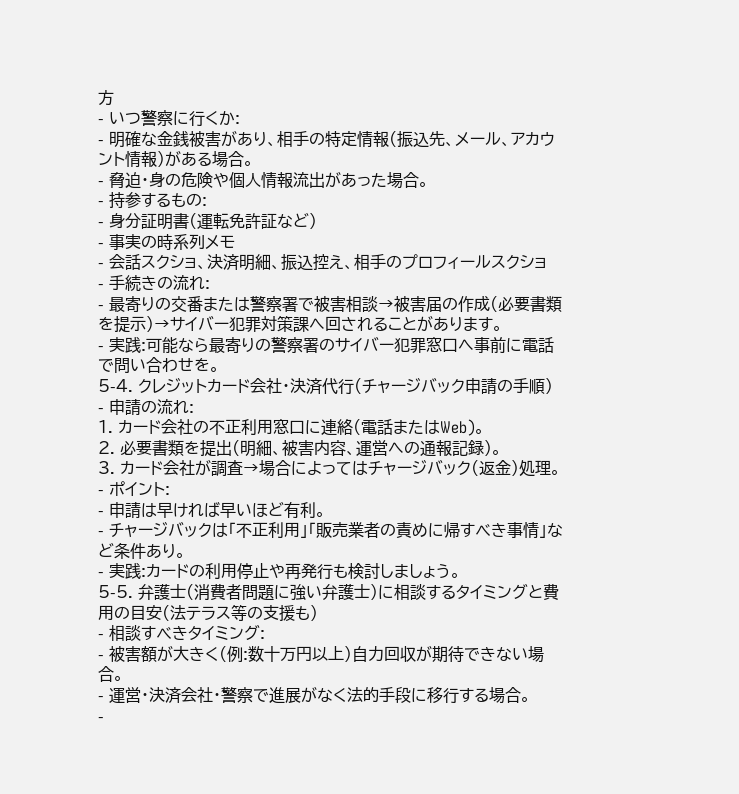方
- いつ警察に行くか:
- 明確な金銭被害があり、相手の特定情報(振込先、メール、アカウント情報)がある場合。
- 脅迫・身の危険や個人情報流出があった場合。
- 持参するもの:
- 身分証明書(運転免許証など)
- 事実の時系列メモ
- 会話スクショ、決済明細、振込控え、相手のプロフィールスクショ
- 手続きの流れ:
- 最寄りの交番または警察署で被害相談→被害届の作成(必要書類を提示)→サイバー犯罪対策課へ回されることがあります。
- 実践:可能なら最寄りの警察署のサイバー犯罪窓口へ事前に電話で問い合わせを。
5-4. クレジットカード会社・決済代行(チャージバック申請の手順)
- 申請の流れ:
1. カード会社の不正利用窓口に連絡(電話またはWeb)。
2. 必要書類を提出(明細、被害内容、運営への通報記録)。
3. カード会社が調査→場合によってはチャージバック(返金)処理。
- ポイント:
- 申請は早ければ早いほど有利。
- チャージバックは「不正利用」「販売業者の責めに帰すべき事情」など条件あり。
- 実践:カードの利用停止や再発行も検討しましょう。
5-5. 弁護士(消費者問題に強い弁護士)に相談するタイミングと費用の目安(法テラス等の支援も)
- 相談すべきタイミング:
- 被害額が大きく(例:数十万円以上)自力回収が期待できない場合。
- 運営・決済会社・警察で進展がなく法的手段に移行する場合。
-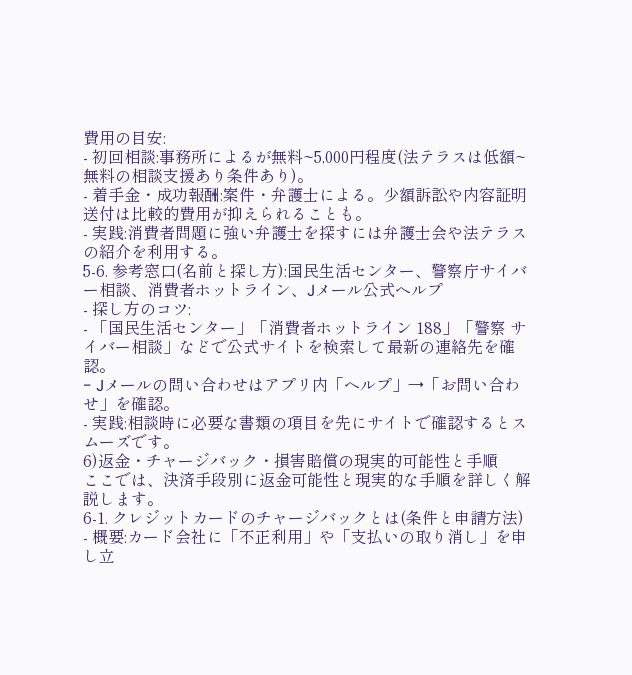費用の目安:
- 初回相談:事務所によるが無料~5,000円程度(法テラスは低額~無料の相談支援あり条件あり)。
- 着手金・成功報酬:案件・弁護士による。少額訴訟や内容証明送付は比較的費用が抑えられることも。
- 実践:消費者問題に強い弁護士を探すには弁護士会や法テラスの紹介を利用する。
5-6. 参考窓口(名前と探し方):国民生活センター、警察庁サイバー相談、消費者ホットライン、Jメール公式ヘルプ
- 探し方のコツ:
- 「国民生活センター」「消費者ホットライン 188」「警察 サイバー相談」などで公式サイトを検索して最新の連絡先を確認。
- Jメールの問い合わせはアプリ内「ヘルプ」→「お問い合わせ」を確認。
- 実践:相談時に必要な書類の項目を先にサイトで確認するとスムーズです。
6)返金・チャージバック・損害賠償の現実的可能性と手順
ここでは、決済手段別に返金可能性と現実的な手順を詳しく解説します。
6-1. クレジットカードのチャージバックとは(条件と申請方法)
- 概要:カード会社に「不正利用」や「支払いの取り消し」を申し立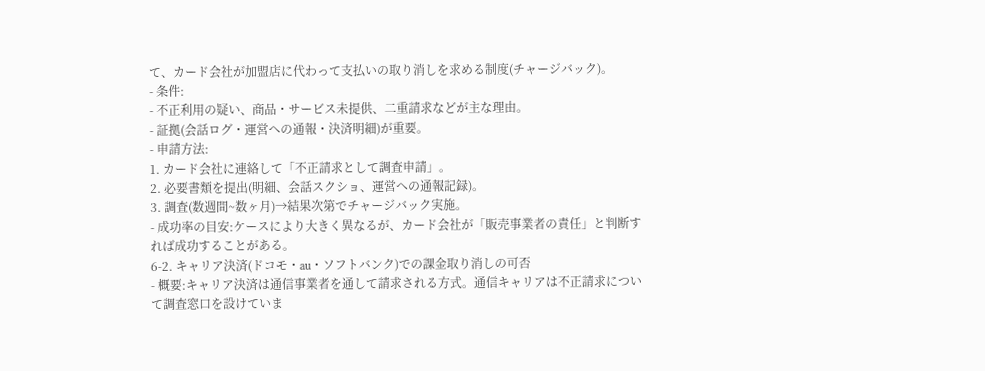て、カード会社が加盟店に代わって支払いの取り消しを求める制度(チャージバック)。
- 条件:
- 不正利用の疑い、商品・サービス未提供、二重請求などが主な理由。
- 証拠(会話ログ・運営への通報・決済明細)が重要。
- 申請方法:
1. カード会社に連絡して「不正請求として調査申請」。
2. 必要書類を提出(明細、会話スクショ、運営への通報記録)。
3. 調査(数週間~数ヶ月)→結果次第でチャージバック実施。
- 成功率の目安:ケースにより大きく異なるが、カード会社が「販売事業者の責任」と判断すれば成功することがある。
6-2. キャリア決済(ドコモ・au・ソフトバンク)での課金取り消しの可否
- 概要:キャリア決済は通信事業者を通して請求される方式。通信キャリアは不正請求について調査窓口を設けていま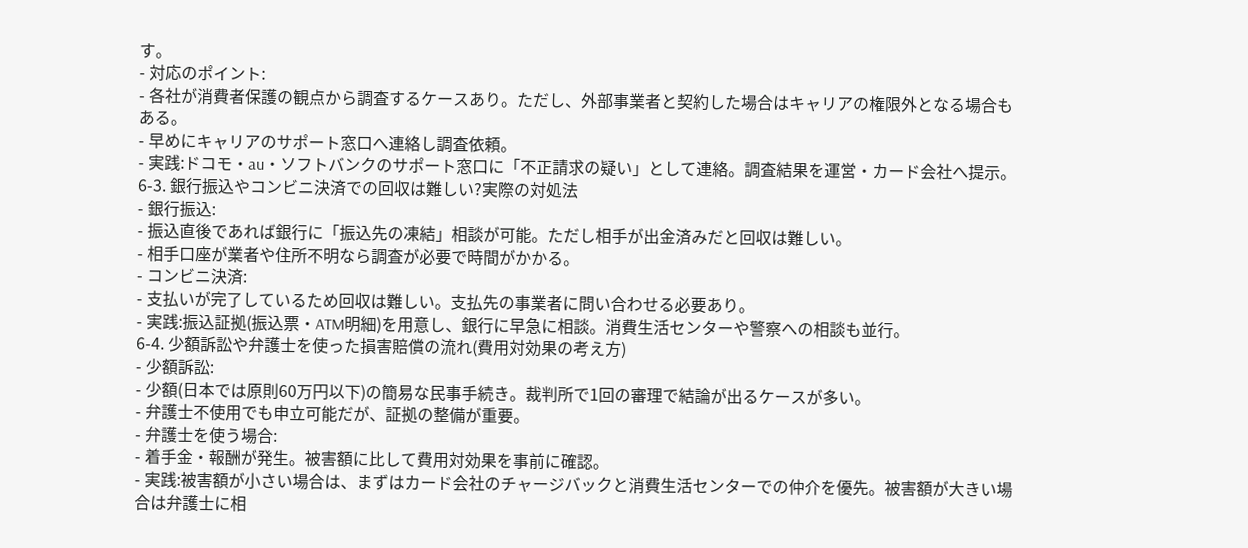す。
- 対応のポイント:
- 各社が消費者保護の観点から調査するケースあり。ただし、外部事業者と契約した場合はキャリアの権限外となる場合もある。
- 早めにキャリアのサポート窓口へ連絡し調査依頼。
- 実践:ドコモ・au・ソフトバンクのサポート窓口に「不正請求の疑い」として連絡。調査結果を運営・カード会社へ提示。
6-3. 銀行振込やコンビニ決済での回収は難しい?実際の対処法
- 銀行振込:
- 振込直後であれば銀行に「振込先の凍結」相談が可能。ただし相手が出金済みだと回収は難しい。
- 相手口座が業者や住所不明なら調査が必要で時間がかかる。
- コンビニ決済:
- 支払いが完了しているため回収は難しい。支払先の事業者に問い合わせる必要あり。
- 実践:振込証拠(振込票・ATM明細)を用意し、銀行に早急に相談。消費生活センターや警察への相談も並行。
6-4. 少額訴訟や弁護士を使った損害賠償の流れ(費用対効果の考え方)
- 少額訴訟:
- 少額(日本では原則60万円以下)の簡易な民事手続き。裁判所で1回の審理で結論が出るケースが多い。
- 弁護士不使用でも申立可能だが、証拠の整備が重要。
- 弁護士を使う場合:
- 着手金・報酬が発生。被害額に比して費用対効果を事前に確認。
- 実践:被害額が小さい場合は、まずはカード会社のチャージバックと消費生活センターでの仲介を優先。被害額が大きい場合は弁護士に相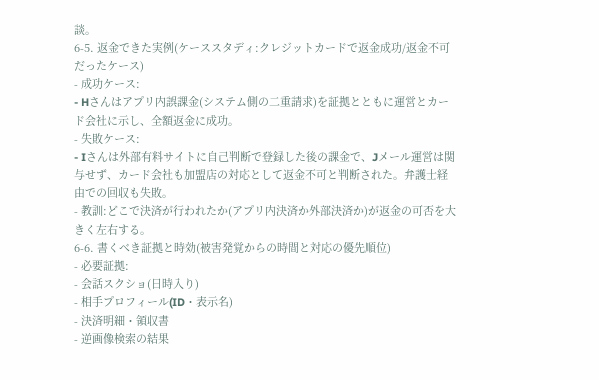談。
6-5. 返金できた実例(ケーススタディ:クレジットカードで返金成功/返金不可だったケース)
- 成功ケース:
- Hさんはアプリ内誤課金(システム側の二重請求)を証拠とともに運営とカード会社に示し、全額返金に成功。
- 失敗ケース:
- Iさんは外部有料サイトに自己判断で登録した後の課金で、Jメール運営は関与せず、カード会社も加盟店の対応として返金不可と判断された。弁護士経由での回収も失敗。
- 教訓:どこで決済が行われたか(アプリ内決済か外部決済か)が返金の可否を大きく左右する。
6-6. 書くべき証拠と時効(被害発覚からの時間と対応の優先順位)
- 必要証拠:
- 会話スクショ(日時入り)
- 相手プロフィール(ID・表示名)
- 決済明細・領収書
- 逆画像検索の結果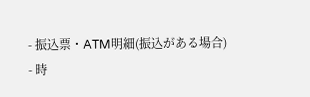- 振込票・ATM明細(振込がある場合)
- 時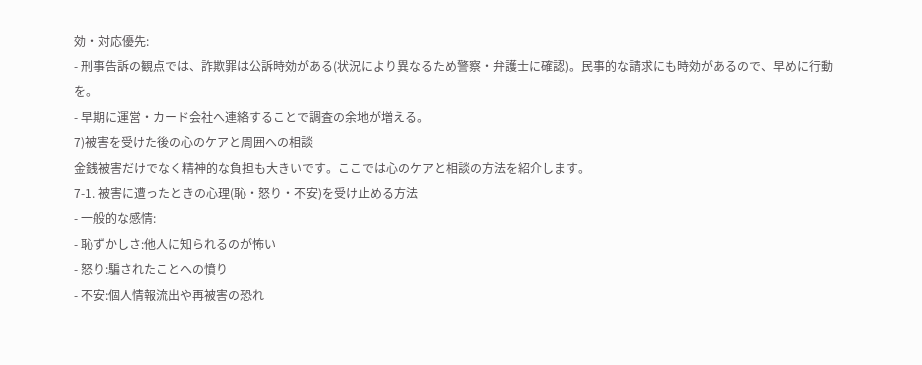効・対応優先:
- 刑事告訴の観点では、詐欺罪は公訴時効がある(状況により異なるため警察・弁護士に確認)。民事的な請求にも時効があるので、早めに行動を。
- 早期に運営・カード会社へ連絡することで調査の余地が増える。
7)被害を受けた後の心のケアと周囲への相談
金銭被害だけでなく精神的な負担も大きいです。ここでは心のケアと相談の方法を紹介します。
7-1. 被害に遭ったときの心理(恥・怒り・不安)を受け止める方法
- 一般的な感情:
- 恥ずかしさ:他人に知られるのが怖い
- 怒り:騙されたことへの憤り
- 不安:個人情報流出や再被害の恐れ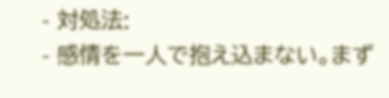- 対処法:
- 感情を一人で抱え込まない。まず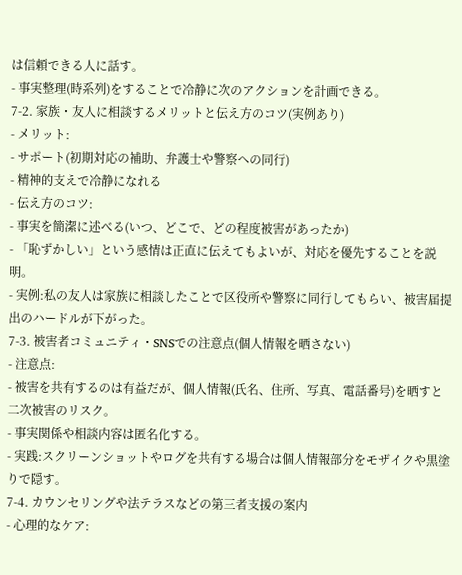は信頼できる人に話す。
- 事実整理(時系列)をすることで冷静に次のアクションを計画できる。
7-2. 家族・友人に相談するメリットと伝え方のコツ(実例あり)
- メリット:
- サポート(初期対応の補助、弁護士や警察への同行)
- 精神的支えで冷静になれる
- 伝え方のコツ:
- 事実を簡潔に述べる(いつ、どこで、どの程度被害があったか)
- 「恥ずかしい」という感情は正直に伝えてもよいが、対応を優先することを説明。
- 実例:私の友人は家族に相談したことで区役所や警察に同行してもらい、被害届提出のハードルが下がった。
7-3. 被害者コミュニティ・SNSでの注意点(個人情報を晒さない)
- 注意点:
- 被害を共有するのは有益だが、個人情報(氏名、住所、写真、電話番号)を晒すと二次被害のリスク。
- 事実関係や相談内容は匿名化する。
- 実践:スクリーンショットやログを共有する場合は個人情報部分をモザイクや黒塗りで隠す。
7-4. カウンセリングや法テラスなどの第三者支援の案内
- 心理的なケア: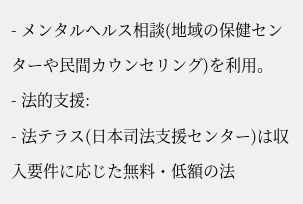- メンタルヘルス相談(地域の保健センターや民間カウンセリング)を利用。
- 法的支援:
- 法テラス(日本司法支援センター)は収入要件に応じた無料・低額の法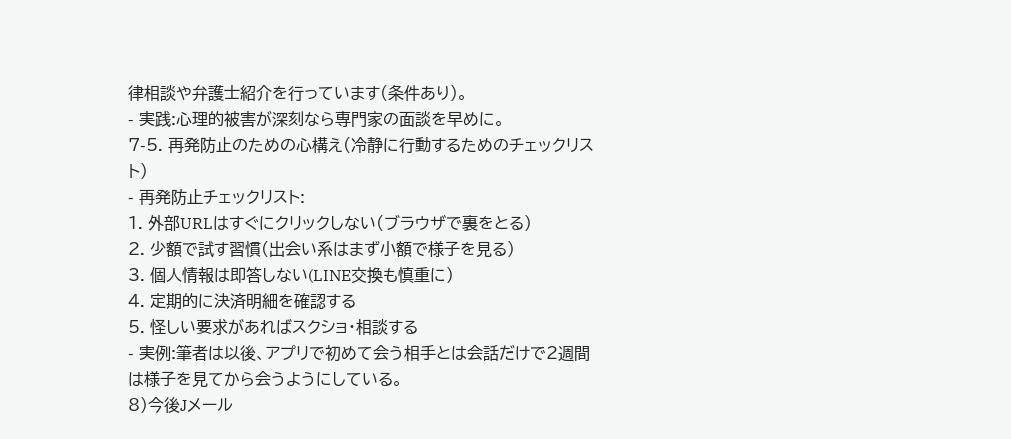律相談や弁護士紹介を行っています(条件あり)。
- 実践:心理的被害が深刻なら専門家の面談を早めに。
7-5. 再発防止のための心構え(冷静に行動するためのチェックリスト)
- 再発防止チェックリスト:
1. 外部URLはすぐにクリックしない(ブラウザで裏をとる)
2. 少額で試す習慣(出会い系はまず小額で様子を見る)
3. 個人情報は即答しない(LINE交換も慎重に)
4. 定期的に決済明細を確認する
5. 怪しい要求があればスクショ・相談する
- 実例:筆者は以後、アプリで初めて会う相手とは会話だけで2週間は様子を見てから会うようにしている。
8)今後Jメール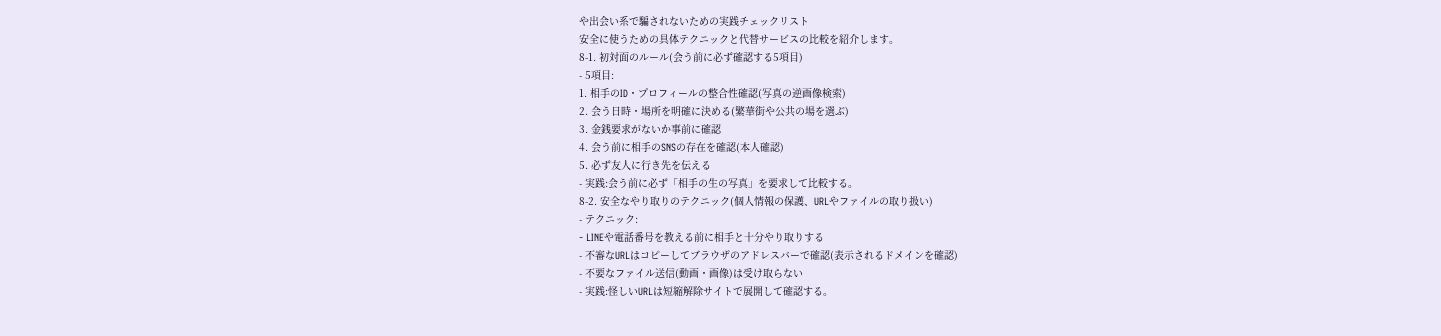や出会い系で騙されないための実践チェックリスト
安全に使うための具体テクニックと代替サービスの比較を紹介します。
8-1. 初対面のルール(会う前に必ず確認する5項目)
- 5項目:
1. 相手のID・プロフィールの整合性確認(写真の逆画像検索)
2. 会う日時・場所を明確に決める(繁華街や公共の場を選ぶ)
3. 金銭要求がないか事前に確認
4. 会う前に相手のSNSの存在を確認(本人確認)
5. 必ず友人に行き先を伝える
- 実践:会う前に必ず「相手の生の写真」を要求して比較する。
8-2. 安全なやり取りのテクニック(個人情報の保護、URLやファイルの取り扱い)
- テクニック:
- LINEや電話番号を教える前に相手と十分やり取りする
- 不審なURLはコピーしてブラウザのアドレスバーで確認(表示されるドメインを確認)
- 不要なファイル送信(動画・画像)は受け取らない
- 実践:怪しいURLは短縮解除サイトで展開して確認する。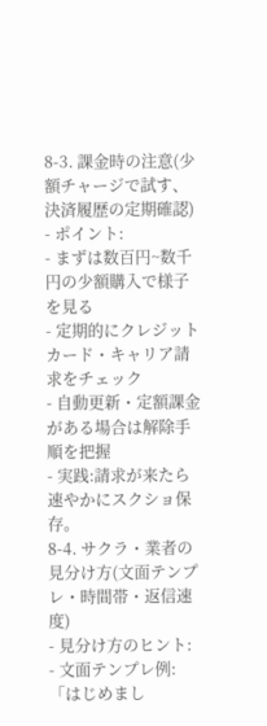8-3. 課金時の注意(少額チャージで試す、決済履歴の定期確認)
- ポイント:
- まずは数百円~数千円の少額購入で様子を見る
- 定期的にクレジットカード・キャリア請求をチェック
- 自動更新・定額課金がある場合は解除手順を把握
- 実践:請求が来たら速やかにスクショ保存。
8-4. サクラ・業者の見分け方(文面テンプレ・時間帯・返信速度)
- 見分け方のヒント:
- 文面テンプレ例:「はじめまし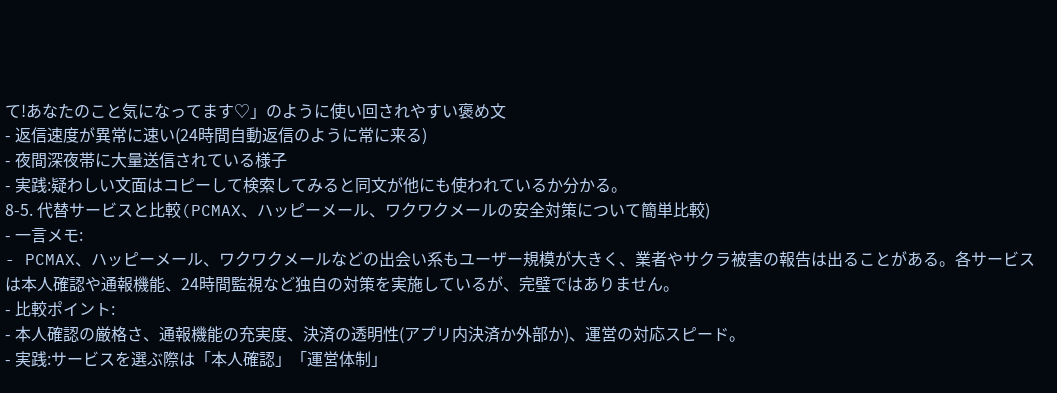て!あなたのこと気になってます♡」のように使い回されやすい褒め文
- 返信速度が異常に速い(24時間自動返信のように常に来る)
- 夜間深夜帯に大量送信されている様子
- 実践:疑わしい文面はコピーして検索してみると同文が他にも使われているか分かる。
8-5. 代替サービスと比較(PCMAX、ハッピーメール、ワクワクメールの安全対策について簡単比較)
- 一言メモ:
- PCMAX、ハッピーメール、ワクワクメールなどの出会い系もユーザー規模が大きく、業者やサクラ被害の報告は出ることがある。各サービスは本人確認や通報機能、24時間監視など独自の対策を実施しているが、完璧ではありません。
- 比較ポイント:
- 本人確認の厳格さ、通報機能の充実度、決済の透明性(アプリ内決済か外部か)、運営の対応スピード。
- 実践:サービスを選ぶ際は「本人確認」「運営体制」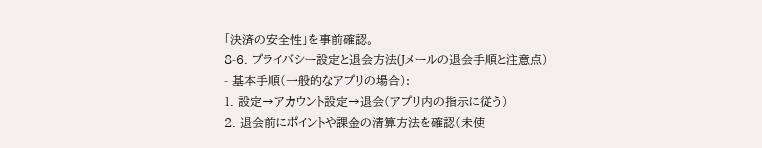「決済の安全性」を事前確認。
8-6. プライバシー設定と退会方法(Jメールの退会手順と注意点)
- 基本手順(一般的なアプリの場合):
1. 設定→アカウント設定→退会(アプリ内の指示に従う)
2. 退会前にポイントや課金の清算方法を確認(未使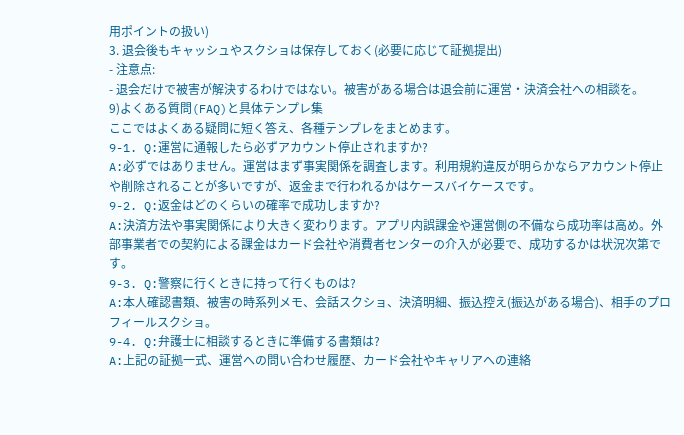用ポイントの扱い)
3. 退会後もキャッシュやスクショは保存しておく(必要に応じて証拠提出)
- 注意点:
- 退会だけで被害が解決するわけではない。被害がある場合は退会前に運営・決済会社への相談を。
9)よくある質問(FAQ)と具体テンプレ集
ここではよくある疑問に短く答え、各種テンプレをまとめます。
9-1. Q:運営に通報したら必ずアカウント停止されますか?
A:必ずではありません。運営はまず事実関係を調査します。利用規約違反が明らかならアカウント停止や削除されることが多いですが、返金まで行われるかはケースバイケースです。
9-2. Q:返金はどのくらいの確率で成功しますか?
A:決済方法や事実関係により大きく変わります。アプリ内誤課金や運営側の不備なら成功率は高め。外部事業者での契約による課金はカード会社や消費者センターの介入が必要で、成功するかは状況次第です。
9-3. Q:警察に行くときに持って行くものは?
A:本人確認書類、被害の時系列メモ、会話スクショ、決済明細、振込控え(振込がある場合)、相手のプロフィールスクショ。
9-4. Q:弁護士に相談するときに準備する書類は?
A:上記の証拠一式、運営への問い合わせ履歴、カード会社やキャリアへの連絡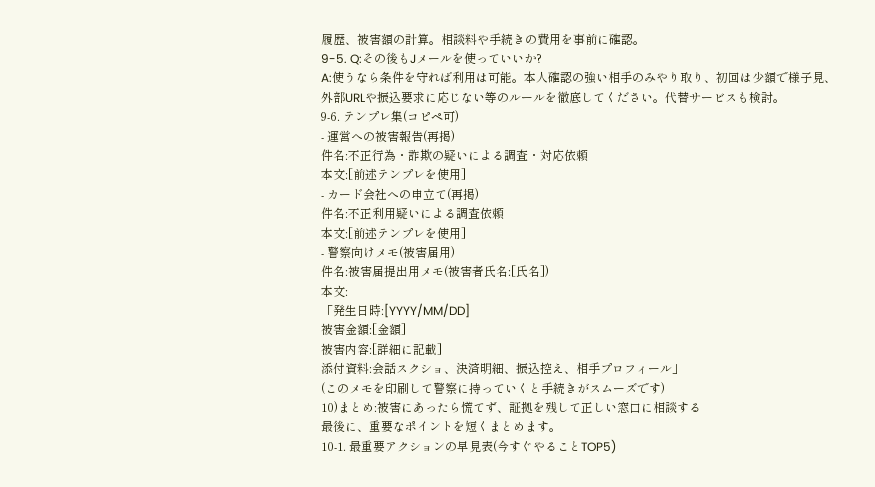履歴、被害額の計算。相談料や手続きの費用を事前に確認。
9-5. Q:その後もJメールを使っていいか?
A:使うなら条件を守れば利用は可能。本人確認の強い相手のみやり取り、初回は少額で様子見、外部URLや振込要求に応じない等のルールを徹底してください。代替サービスも検討。
9-6. テンプレ集(コピペ可)
- 運営への被害報告(再掲)
件名:不正行為・詐欺の疑いによる調査・対応依頼
本文:[前述テンプレを使用]
- カード会社への申立て(再掲)
件名:不正利用疑いによる調査依頼
本文:[前述テンプレを使用]
- 警察向けメモ(被害届用)
件名:被害届提出用メモ(被害者氏名:[氏名])
本文:
「発生日時:[YYYY/MM/DD]
被害金額:[金額]
被害内容:[詳細に記載]
添付資料:会話スクショ、決済明細、振込控え、相手プロフィール」
(このメモを印刷して警察に持っていくと手続きがスムーズです)
10)まとめ:被害にあったら慌てず、証拠を残して正しい窓口に相談する
最後に、重要なポイントを短くまとめます。
10-1. 最重要アクションの早見表(今すぐやることTOP5)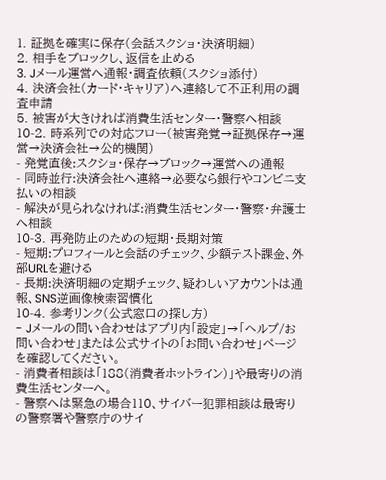1. 証拠を確実に保存(会話スクショ・決済明細)
2. 相手をブロックし、返信を止める
3. Jメール運営へ通報・調査依頼(スクショ添付)
4. 決済会社(カード・キャリア)へ連絡して不正利用の調査申請
5. 被害が大きければ消費生活センター・警察へ相談
10-2. 時系列での対応フロー(被害発覚→証拠保存→運営→決済会社→公的機関)
- 発覚直後:スクショ・保存→ブロック→運営への通報
- 同時並行:決済会社へ連絡→必要なら銀行やコンビニ支払いの相談
- 解決が見られなければ:消費生活センター・警察・弁護士へ相談
10-3. 再発防止のための短期・長期対策
- 短期:プロフィールと会話のチェック、少額テスト課金、外部URLを避ける
- 長期:決済明細の定期チェック、疑わしいアカウントは通報、SNS逆画像検索習慣化
10-4. 参考リンク(公式窓口の探し方)
- Jメールの問い合わせはアプリ内「設定」→「ヘルプ/お問い合わせ」または公式サイトの「お問い合わせ」ページを確認してください。
- 消費者相談は「188(消費者ホットライン)」や最寄りの消費生活センターへ。
- 警察へは緊急の場合110、サイバー犯罪相談は最寄りの警察署や警察庁のサイ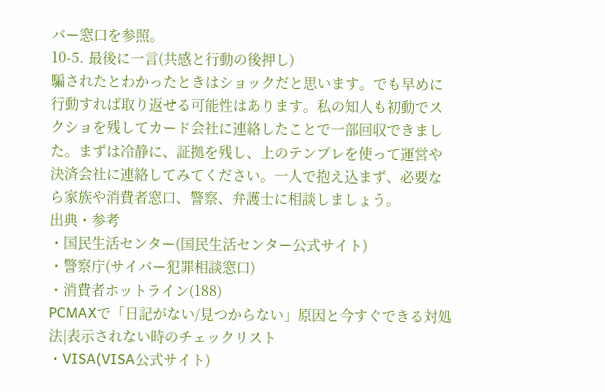バー窓口を参照。
10-5. 最後に一言(共感と行動の後押し)
騙されたとわかったときはショックだと思います。でも早めに行動すれば取り返せる可能性はあります。私の知人も初動でスクショを残してカード会社に連絡したことで一部回収できました。まずは冷静に、証拠を残し、上のテンプレを使って運営や決済会社に連絡してみてください。一人で抱え込まず、必要なら家族や消費者窓口、警察、弁護士に相談しましょう。
出典・参考
・国民生活センター(国民生活センター公式サイト)
・警察庁(サイバー犯罪相談窓口)
・消費者ホットライン(188)
PCMAXで「日記がない/見つからない」原因と今すぐできる対処法|表示されない時のチェックリスト
・VISA(VISA公式サイト)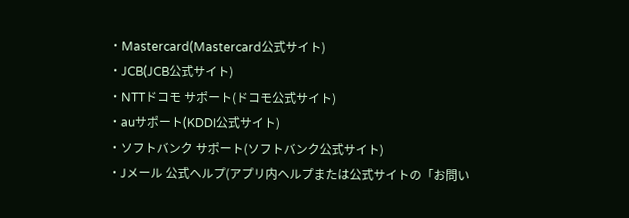・Mastercard(Mastercard公式サイト)
・JCB(JCB公式サイト)
・NTTドコモ サポート(ドコモ公式サイト)
・auサポート(KDDI公式サイト)
・ソフトバンク サポート(ソフトバンク公式サイト)
・Jメール 公式ヘルプ(アプリ内ヘルプまたは公式サイトの「お問い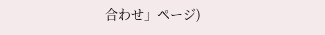合わせ」ページ)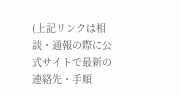(上記リンクは相談・通報の際に公式サイトで最新の連絡先・手順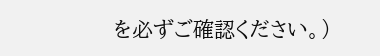を必ずご確認ください。)